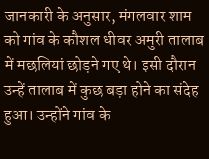जानकारी के अनुसार, मंगलवार शाम को गांव के कौशल धीवर अमुरी तालाब में मछलियां छोड़ने गए थे। इसी दौरान उन्हें तालाब में कुछ बड़ा होने का संदेह हुआ। उन्होंने गांव के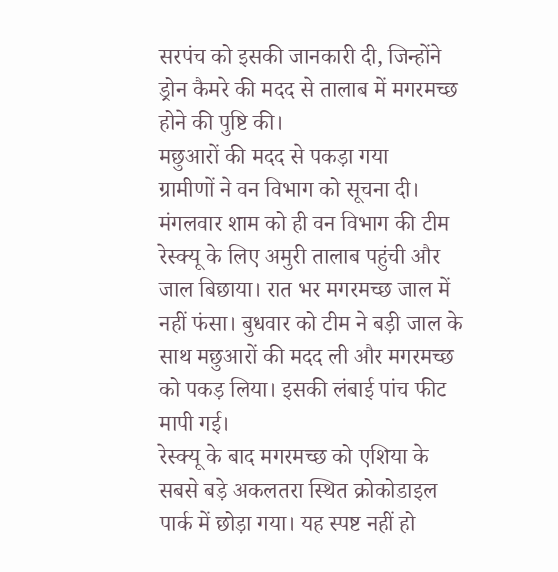सरपंच को इसकी जानकारी दी, जिन्होंने ड्रोन कैमरे की मदद से तालाब में मगरमच्छ होने की पुष्टि की।
मछुआरों की मदद से पकड़ा गया
ग्रामीणों ने वन विभाग को सूचना दी। मंगलवार शाम को ही वन विभाग की टीम रेस्क्यू के लिए अमुरी तालाब पहुंची और जाल बिछाया। रात भर मगरमच्छ जाल में नहीं फंसा। बुधवार को टीम ने बड़ी जाल के साथ मछुआरों की मदद ली और मगरमच्छ को पकड़ लिया। इसकी लंबाई पांच फीट मापी गई।
रेस्क्यू के बाद मगरमच्छ को एशिया के सबसे बड़े अकलतरा स्थित क्रोकोडाइल पार्क में छोड़ा गया। यह स्पष्ट नहीं हो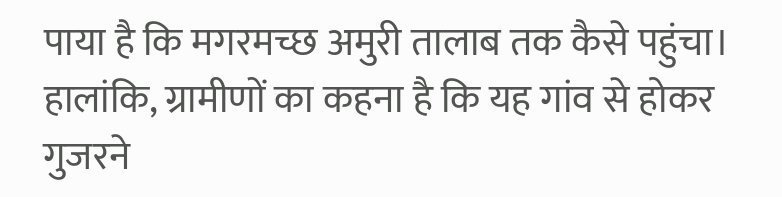पाया है कि मगरमच्छ अमुरी तालाब तक कैसे पहुंचा। हालांकि, ग्रामीणों का कहना है कि यह गांव से होकर गुजरने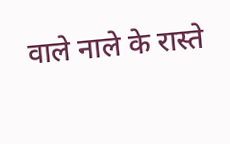वाले नाले के रास्ते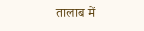तालाब में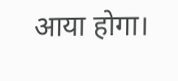आया होगा।